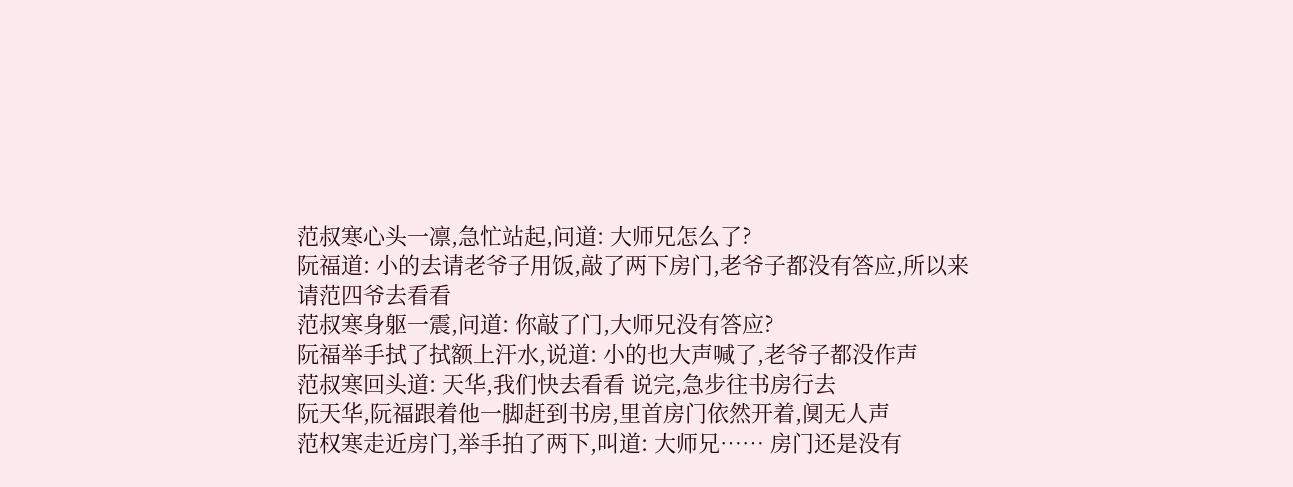范叔寒心头一凛,急忙站起,问道: 大师兄怎么了?
阮福道: 小的去请老爷子用饭,敲了两下房门,老爷子都没有答应,所以来请范四爷去看看
范叔寒身躯一震,问道: 你敲了门,大师兄没有答应?
阮福举手拭了拭额上汗水,说道: 小的也大声喊了,老爷子都没作声
范叔寒回头道: 天华,我们快去看看 说完,急步往书房行去
阮天华,阮福跟着他一脚赶到书房,里首房门依然开着,阒无人声
范权寒走近房门,举手拍了两下,叫道: 大师兄…… 房门还是没有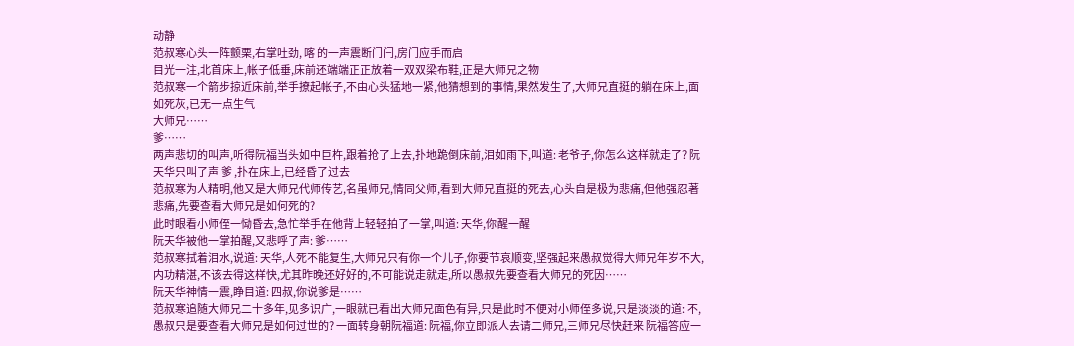动静
范叔寒心头一阵颤栗,右掌吐劲, 喀 的一声震断门闩,房门应手而启
目光一注,北首床上,帐子低垂,床前还端端正正放着一双双梁布鞋,正是大师兄之物
范叔寒一个箭步掠近床前,举手撩起帐子,不由心头猛地一紧,他猜想到的事情,果然发生了,大师兄直挺的躺在床上,面如死灰,已无一点生气
大师兄……
爹……
两声悲切的叫声,听得阮福当头如中巨杵,跟着抢了上去,扑地跪倒床前,泪如雨下,叫道: 老爷子,你怎么这样就走了? 阮天华只叫了声 爹 ,扑在床上,已经昏了过去
范叔寒为人精明,他又是大师兄代师传艺,名虽师兄,情同父师,看到大师兄直挺的死去,心头自是极为悲痛,但他强忍著悲痛,先要查看大师兄是如何死的?
此时眼看小师侄一恸昏去,急忙举手在他背上轻轻拍了一掌,叫道: 天华,你醒一醒
阮天华被他一掌拍醒,又悲呼了声: 爹……
范叔寒拭着泪水,说道: 天华,人死不能复生,大师兄只有你一个儿子,你要节哀顺变,坚强起来愚叔觉得大师兄年岁不大,内功精湛,不该去得这样快,尤其昨晚还好好的,不可能说走就走,所以愚叔先要查看大师兄的死因……
阮天华神情一震,睁目道: 四叔,你说爹是……
范叔寒追随大师兄二十多年,见多识广,一眼就已看出大师兄面色有异,只是此时不便对小师侄多说,只是淡淡的道: 不,愚叔只是要查看大师兄是如何过世的? 一面转身朝阮福道: 阮福,你立即派人去请二师兄,三师兄尽快赶来 阮福答应一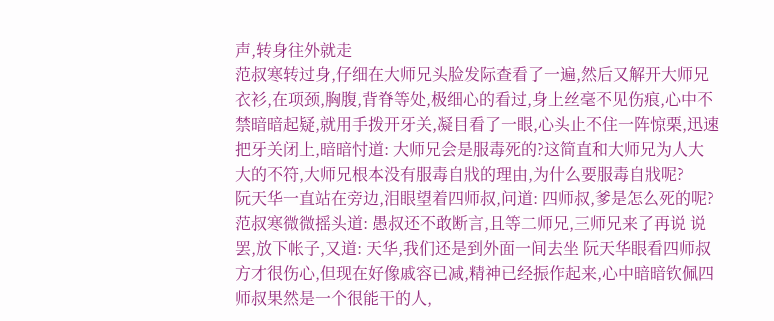声,转身往外就走
范叔寒转过身,仔细在大师兄头脸发际查看了一遍,然后又解开大师兄衣衫,在项颈,胸腹,背脊等处,极细心的看过,身上丝毫不见伤痕,心中不禁暗暗起疑,就用手拨开牙关,凝目看了一眼,心头止不住一阵惊栗,迅速把牙关闭上,暗暗忖道: 大师兄会是服毒死的?这简直和大师兄为人大大的不符,大师兄根本没有服毒自戕的理由,为什么要服毒自戕呢?
阮天华一直站在旁边,泪眼望着四师叔,问道: 四师叔,爹是怎么死的呢?
范叔寒微微摇头道: 愚叔还不敢断言,且等二师兄,三师兄来了再说 说罢,放下帐子,又道: 天华,我们还是到外面一间去坐 阮天华眼看四师叔方才很伤心,但现在好像戚容已减,精神已经振作起来,心中暗暗钦佩四师叔果然是一个很能干的人,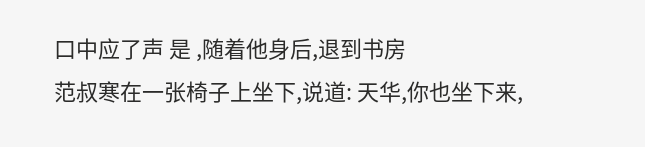口中应了声 是 ,随着他身后,退到书房
范叔寒在一张椅子上坐下,说道: 天华,你也坐下来,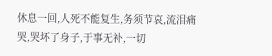休息一回,人死不能复生,务须节哀,流泪痛哭,哭坏了身子,于事无补,一切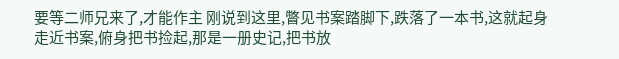要等二师兄来了,才能作主 刚说到这里,瞥见书案踏脚下,跌落了一本书,这就起身走近书案,俯身把书捡起,那是一册史记,把书放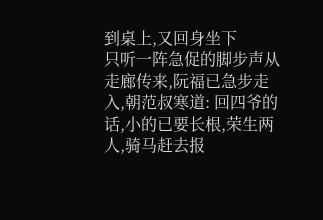到桌上,又回身坐下
只听一阵急促的脚步声从走廊传来,阮福已急步走入,朝范叔寒道: 回四爷的话,小的已要长根,荣生两人,骑马赶去报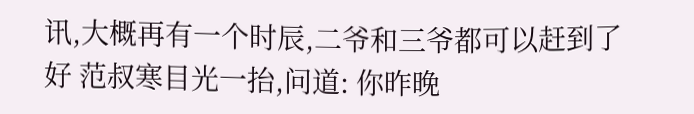讯,大概再有一个时辰,二爷和三爷都可以赶到了
好 范叔寒目光一抬,问道: 你昨晚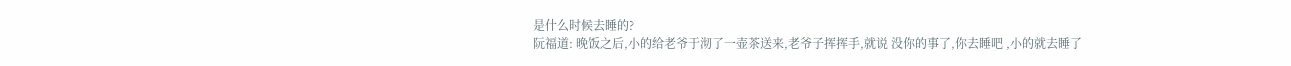是什么时候去睡的?
阮福道: 晚饭之后,小的给老爷于沏了一壶茶送来,老爷子挥挥手,就说 没你的事了,你去睡吧 ,小的就去睡了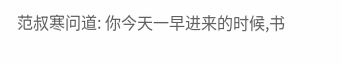范叔寒问道: 你今天一早进来的时候,书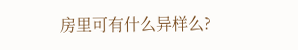房里可有什么异样么?